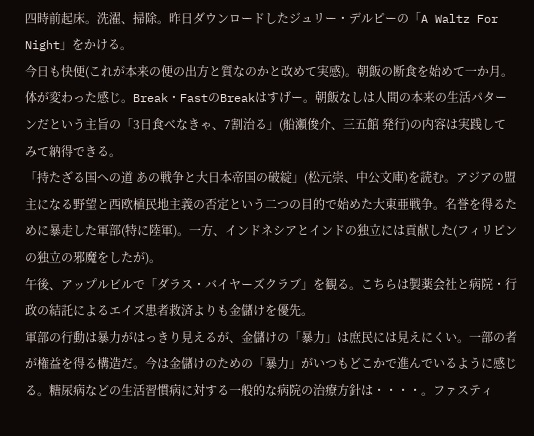四時前起床。洗濯、掃除。昨日ダウンロードしたジュリー・デルピーの「A Waltz For Night」をかける。
今日も快便(これが本来の便の出方と質なのかと改めて実感)。朝飯の断食を始めて一か月。体が変わった感じ。Break・FastのBreakはすげー。朝飯なしは人間の本来の生活パターンだという主旨の「3日食べなきゃ、7割治る」(船瀬俊介、三五館 発行)の内容は実践してみて納得できる。
「持たざる国への道 あの戦争と大日本帝国の破綻」(松元崇、中公文庫)を読む。アジアの盟主になる野望と西欧植民地主義の否定という二つの目的で始めた大東亜戦争。名誉を得るために暴走した軍部(特に陸軍)。一方、インドネシアとインドの独立には貢献した(フィリピンの独立の邪魔をしたが)。
午後、アップルビルで「ダラス・バイヤーズクラブ」を観る。こちらは製薬会社と病院・行政の結託によるエイズ患者救済よりも金儲けを優先。
軍部の行動は暴力がはっきり見えるが、金儲けの「暴力」は庶民には見えにくい。一部の者が権益を得る構造だ。今は金儲けのための「暴力」がいつもどこかで進んでいるように感じる。糖尿病などの生活習慣病に対する一般的な病院の治療方針は・・・・。ファスティ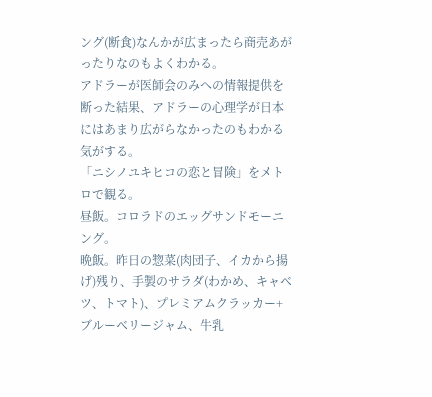ング(断食)なんかが広まったら商売あがったりなのもよくわかる。
アドラーが医師会のみへの情報提供を断った結果、アドラーの心理学が日本にはあまり広がらなかったのもわかる気がする。
「ニシノユキヒコの恋と冒険」をメトロで観る。
昼飯。コロラドのエッグサンドモーニング。
晩飯。昨日の惣菜(肉団子、イカから揚げ)残り、手製のサラダ(わかめ、キャベツ、トマト)、プレミアムクラッカー+ブルーベリージャム、牛乳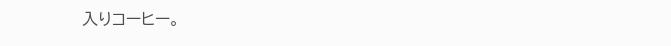入りコーヒー。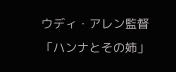ウディ・アレン監督「ハンナとその姉」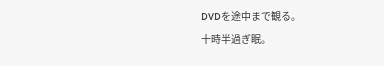DVDを途中まで観る。
十時半過ぎ眠。